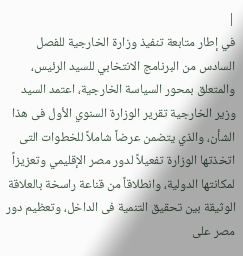|
في إطار متابعة تنفيذ وزارة الخارجية للفصل السادس من البرنامج الانتخابي للسيد الرئيس، والمتعلق بمحور السياسة الخارجية، اعتمد السيد وزير الخارجية تقرير الوزارة السنوي الأول فى هذا الشأن، والذي يتضمن عرضاً شاملاً للخطوات التى اتخذتها الوزارة تفعيلاً لدور مصر الإقليمي وتعزيزاً لمكانتها الدولية، وانطلاقاً من قناعة راسخة بالعلاقة الوثيقة بين تحقيق التنمية فى الداخل، وتعظيم دور مصر على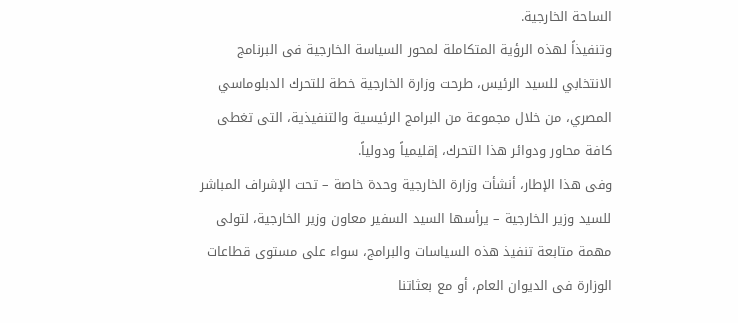الساحة الخارجية.
وتنفيذاً لهذه الرؤية المتكاملة لمحور السياسة الخارجية فى البرنامج الانتخابي للسيد الرئيس، طرحت وزارة الخارجية خطة للتحرك الدبلوماسي المصري، من خلال مجموعة من البرامج الرئيسية والتنفيذية، التى تغطى كافة محاور ودوائر هذا التحرك، إقليمياً ودولياً.
وفى هذا الإطار، أنشأت وزارة الخارجية وحدة خاصة – تحت الإشراف المباشر للسيد وزير الخارجية – يرأسها السيد السفير معاون وزير الخارجية، لتولى مهمة متابعة تنفيذ هذه السياسات والبرامج، سواء على مستوى قطاعات الوزارة فى الديوان العام، أو مع بعثاتنا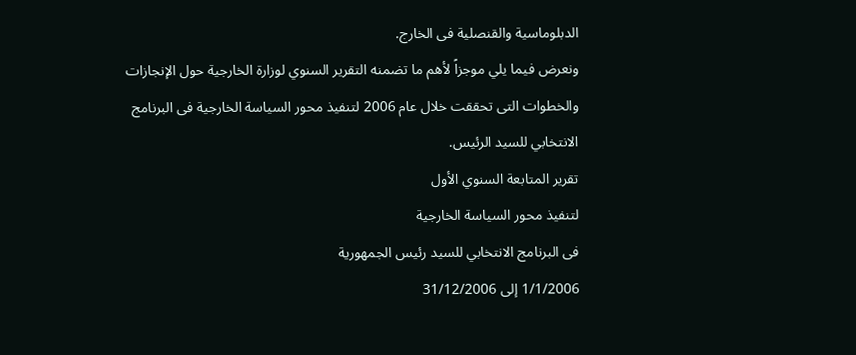الدبلوماسية والقنصلية فى الخارج.
ونعرض فيما يلي موجزاً لأهم ما تضمنه التقرير السنوي لوزارة الخارجية حول الإنجازات والخطوات التى تحققت خلال عام 2006 لتنفيذ محور السياسة الخارجية فى البرنامج الانتخابي للسيد الرئيس.
تقرير المتابعة السنوي الأول
لتنفيذ محور السياسة الخارجية
فى البرنامج الانتخابي للسيد رئيس الجمهورية
1/1/2006 إلى 31/12/2006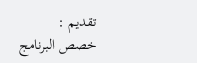تقديم :
خصص البرنامج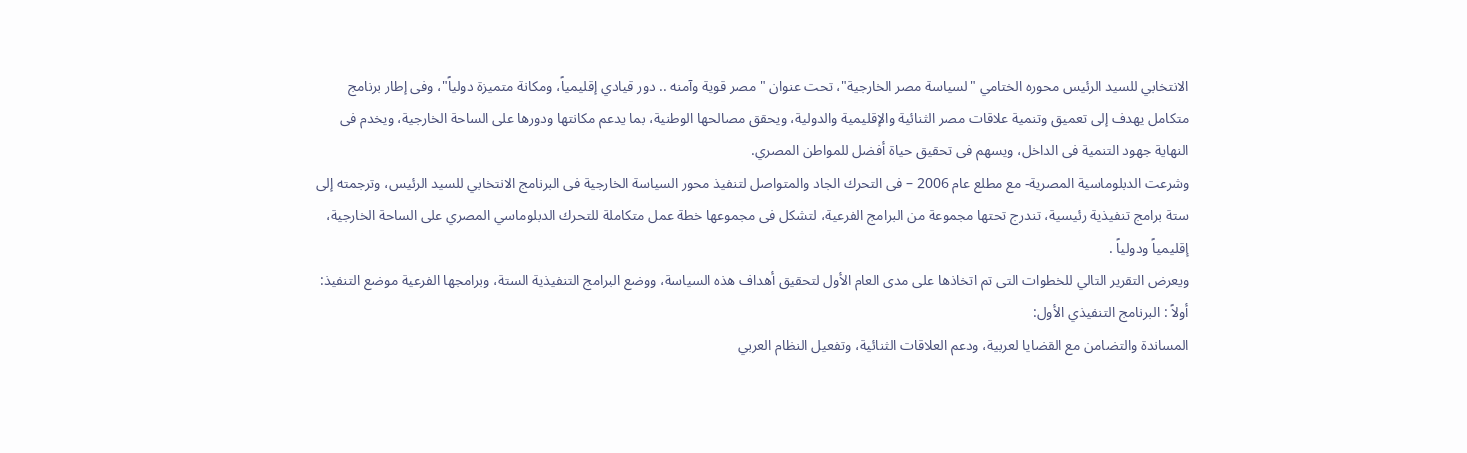الانتخابي للسيد الرئيس محوره الختامي "لسياسة مصر الخارجية"، تحت عنوان " مصر قوية وآمنه .. دور قيادي إقليمياً، ومكانة متميزة دولياً"، وفى إطار برنامج متكامل يهدف إلى تعميق وتنمية علاقات مصر الثنائية والإقليمية والدولية، ويحقق مصالحها الوطنية، بما يدعم مكانتها ودورها على الساحة الخارجية، ويخدم فى النهاية جهود التنمية فى الداخل، ويسهم فى تحقيق حياة أفضل للمواطن المصري.
وشرعت الدبلوماسية المصرية- مع مطلع عام 2006 – فى التحرك الجاد والمتواصل لتنفيذ محور السياسة الخارجية فى البرنامج الانتخابي للسيد الرئيس، وترجمته إلى ستة برامج تنفيذية رئيسية، تندرج تحتها مجموعة من البرامج الفرعية، لتشكل فى مجموعها خطة عمل متكاملة للتحرك الدبلوماسي المصري على الساحة الخارجية، إقليمياً ودولياً .
ويعرض التقرير التالي للخطوات التى تم اتخاذها على مدى العام الأول لتحقيق أهداف هذه السياسة، ووضع البرامج التنفيذية الستة، وبرامجها الفرعية موضع التنفيذ:
أولاً : البرنامج التنفيذي الأول:
المساندة والتضامن مع القضايا لعربية، ودعم العلاقات الثنائية، وتفعيل النظام العربي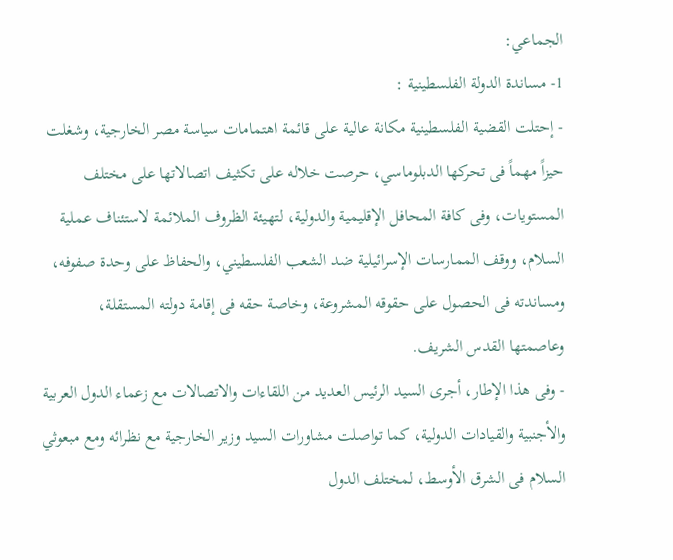الجماعي:
1- مساندة الدولة الفلسطينية :
- إحتلت القضية الفلسطينية مكانة عالية على قائمة اهتمامات سياسة مصر الخارجية، وشغلت حيزاً مهماً فى تحركها الدبلوماسي، حرصت خلاله على تكثيف اتصالاتها على مختلف المستويات، وفى كافة المحافل الإقليمية والدولية، لتهيئة الظروف الملائمة لاستئناف عملية السلام، ووقف الممارسات الإسرائيلية ضد الشعب الفلسطيني، والحفاظ على وحدة صفوفه، ومساندته فى الحصول على حقوقه المشروعة، وخاصة حقه فى إقامة دولته المستقلة، وعاصمتها القدس الشريف.
- وفى هذا الإطار، أجرى السيد الرئيس العديد من اللقاءات والاتصالات مع زعماء الدول العربية والأجنبية والقيادات الدولية، كما تواصلت مشاورات السيد وزير الخارجية مع نظرائه ومع مبعوثي السلام فى الشرق الأوسط، لمختلف الدول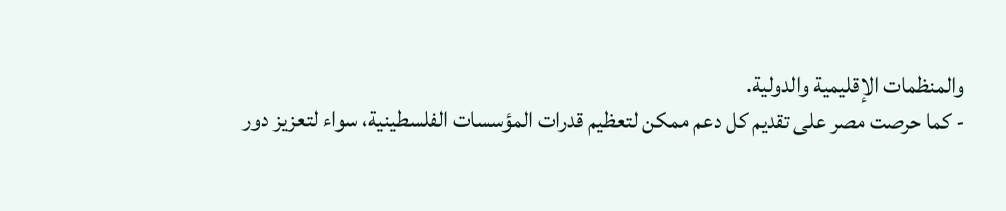والمنظمات الإقليمية والدولية.
- كما حرصت مصر على تقديم كل دعم ممكن لتعظيم قدرات المؤسسات الفلسطينية، سواء لتعزيز دور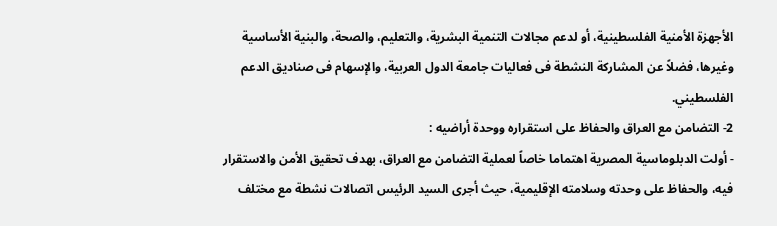الأجهزة الأمنية الفلسطينية، أو لدعم مجالات التنمية البشرية، والتعليم، والصحة، والبنية الأساسية وغيرها، فضلاً عن المشاركة النشطة فى فعاليات جامعة الدول العربية، والإسهام فى صناديق الدعم الفلسطيني.
2- التضامن مع العراق والحفاظ على استقراره ووحدة أراضيه :
- أولت الدبلوماسية المصرية اهتماما خاصاً لعملية التضامن مع العراق، بهدف تحقيق الأمن والاستقرار فيه، والحفاظ على وحدته وسلامته الإقليمية، حيث أجرى السيد الرئيس اتصالات نشطة مع مختلف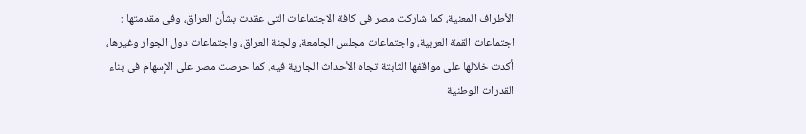الأطراف المعنية، كما شاركت مصر فى كافة الاجتماعات التى عقدت بشأن العراق، وفى مقدمتها : اجتماعات القمة العربية، واجتماعات مجلس الجامعة، ولجنة العراق، واجتماعات دول الجوار وغيرها، أكدت خلالها على مواقفها الثابتة تجاه الأحداث الجارية فيه. كما حرصت مصر على الإسهام فى بناء القدرات الوطنية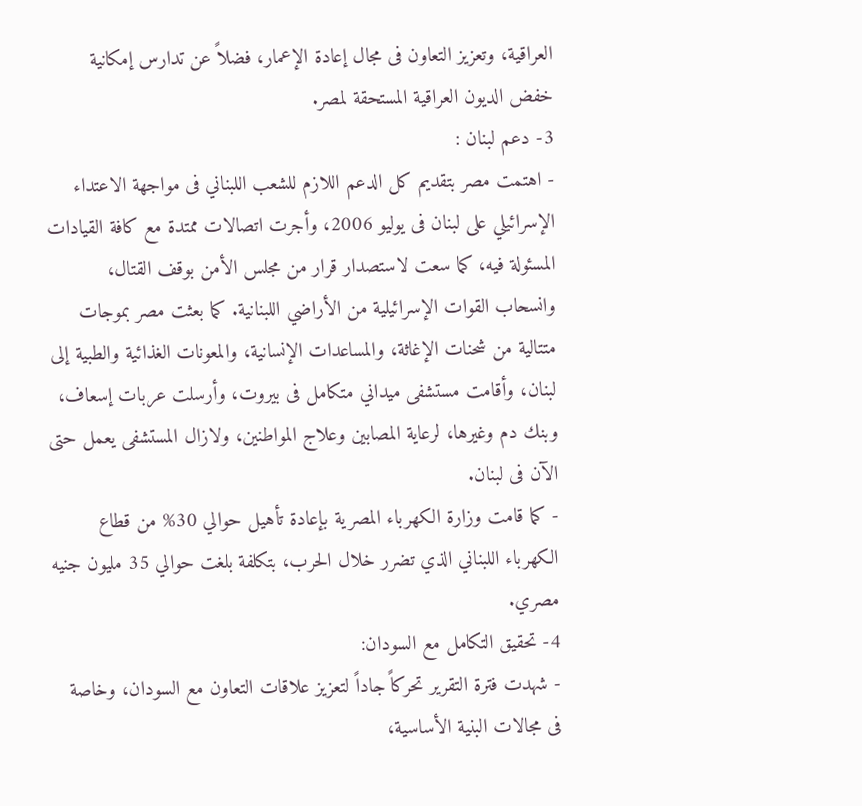العراقية، وتعزيز التعاون فى مجال إعادة الإعمار، فضلاً عن تدارس إمكانية خفض الديون العراقية المستحقة لمصر.
3- دعم لبنان :
- اهتمت مصر بتقديم كل الدعم اللازم للشعب اللبناني فى مواجهة الاعتداء الإسرائيلي على لبنان فى يوليو 2006، وأجرت اتصالات ممتدة مع كافة القيادات المسئولة فيه، كما سعت لاستصدار قرار من مجلس الأمن بوقف القتال، وانسحاب القوات الإسرائيلية من الأراضي اللبنانية. كما بعثت مصر بموجات متتالية من شحنات الإغاثة، والمساعدات الإنسانية، والمعونات الغذائية والطبية إلى لبنان، وأقامت مستشفى ميداني متكامل فى بيروت، وأرسلت عربات إسعاف، وبنك دم وغيرها، لرعاية المصابين وعلاج المواطنين، ولازال المستشفى يعمل حتى الآن فى لبنان.
- كما قامت وزارة الكهرباء المصرية بإعادة تأهيل حوالي 30% من قطاع الكهرباء اللبناني الذي تضرر خلال الحرب، بتكلفة بلغت حوالي 35 مليون جنيه مصري.
4- تحقيق التكامل مع السودان:
- شهدت فترة التقرير تحركاً جاداً لتعزيز علاقات التعاون مع السودان، وخاصة فى مجالات البنية الأساسية،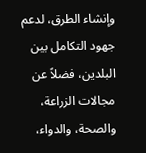وإنشاء الطرق، لدعم جهود التكامل بين البلدين، فضلاً عن مجالات الزراعة، والصحة، والدواء،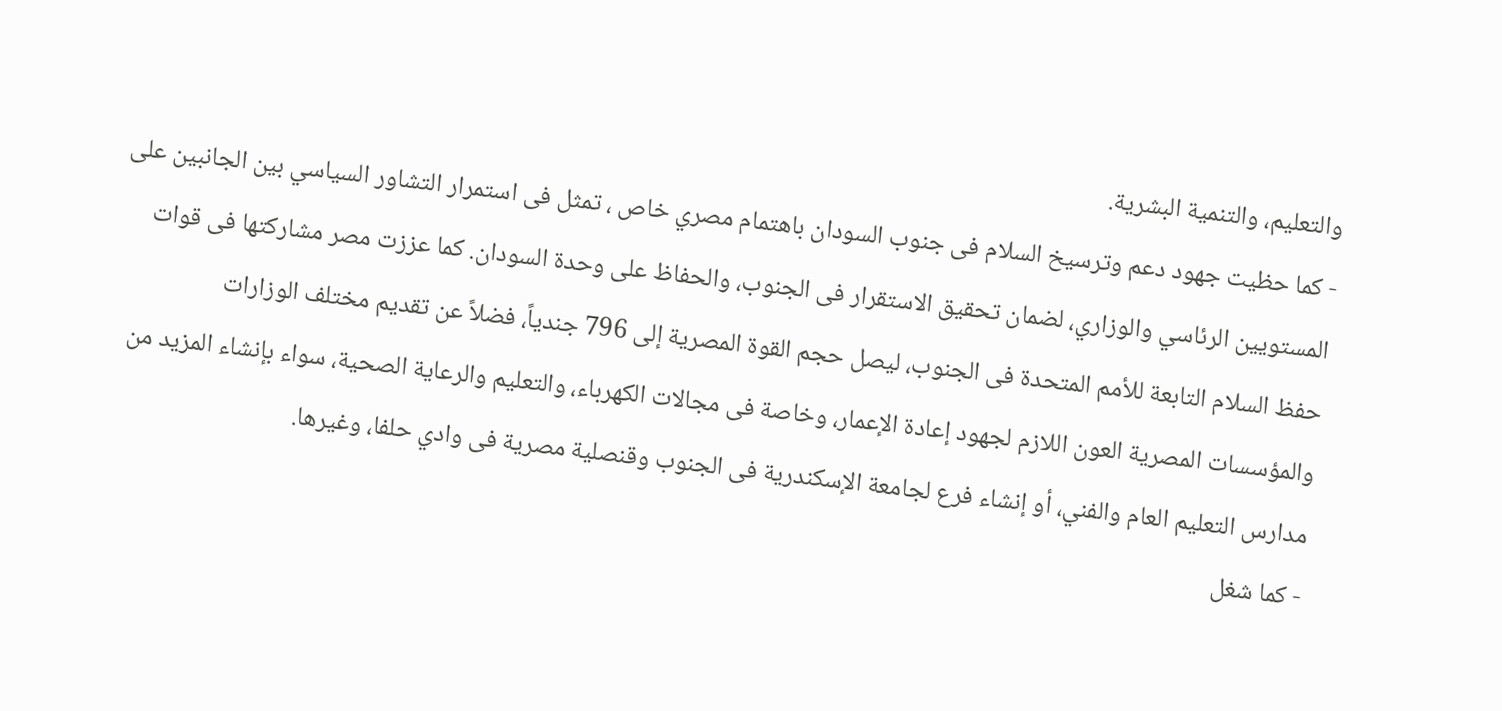والتعليم، والتنمية البشرية.
- كما حظيت جهود دعم وترسيخ السلام فى جنوب السودان باهتمام مصري خاص ، تمثل فى استمرار التشاور السياسي بين الجانبين على المستويين الرئاسي والوزاري، لضمان تحقيق الاستقرار فى الجنوب، والحفاظ على وحدة السودان. كما عززت مصر مشاركتها فى قوات حفظ السلام التابعة للأمم المتحدة فى الجنوب، ليصل حجم القوة المصرية إلى 796 جندياً، فضلاً عن تقديم مختلف الوزارات والمؤسسات المصرية العون اللازم لجهود إعادة الإعمار، وخاصة فى مجالات الكهرباء، والتعليم والرعاية الصحية، سواء بإنشاء المزيد من مدارس التعليم العام والفني، أو إنشاء فرع لجامعة الإسكندرية فى الجنوب وقنصلية مصرية فى وادي حلفا، وغيرها.
- كما شغل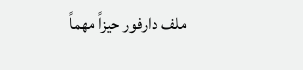ملف دارفور حيزاً مهماً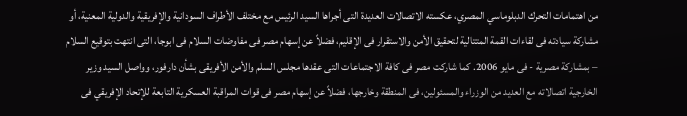من اهتمامات التحرك الدبلوماسي المصري، عكسته الاتصالات العديدة التى أجراها السيد الرئيس مع مختلف الأطراف السودانية والإفريقية والدولية المعنية، أو مشاركة سيادته فى لقاءات القمة المتتالية لتحقيق الأمن والاستقرار فى الإقليم، فضلاً عن إسهام مصر فى مفاوضات السلام فى ابوجا، التى انتهت بتوقيع السلام – بمشاركة مصرية - فى مايو 2006. كما شاركت مصر فى كافة الاجتماعات التى عقدها مجلس السلم والأمن الأفريقى بشأن دارفور، وواصل السيد وزير الخارجية اتصالاته مع العديد من الوزراء والمسئولين، فى المنطقة وخارجها، فضلاً عن إسهام مصر فى قوات المراقبة العسكرية التابعة للإتحاد الإفريقي فى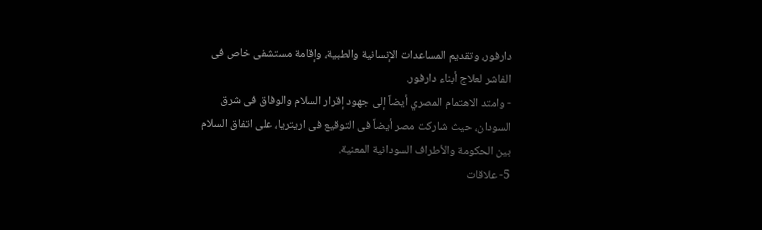دارفور، وتقديم المساعدات الإنسانية والطبية، وإقامة مستشفى خاص فى الفاشر لعلاج أبناء دارفور.
- وامتد الاهتمام المصري أيضاً إلى جهود إقرار السلام والوفاق فى شرق السودان، حيث شاركت مصر أيضاً فى التوقيع فى اريتريا، على اتفاق السلام بين الحكومة والأطراف السودانية المعنية.
5- علاقات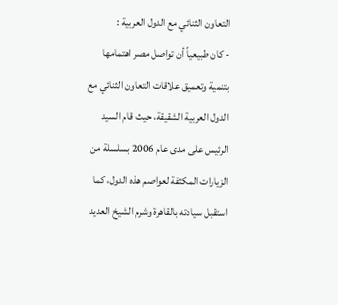التعاون الثنائي مع الدول العربية :
- كان طبيعياً أن تواصل مصر اهتمامها بتنمية وتعميق علاقات التعاون الثنائي مع الدول العربية الشقيقة، حيث قام السيد الرئيس على مدى عام 2006 بسلسلة من الزيارات المكثفة لعواصم هذه الدول، كما استقبل سيادته بالقاهرة وشرم الشيخ العديد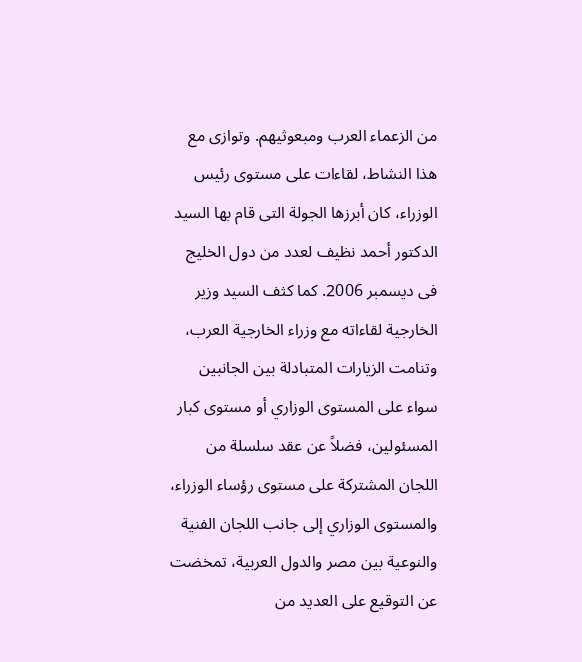من الزعماء العرب ومبعوثيهم. وتوازى مع هذا النشاط، لقاءات على مستوى رئيس الوزراء، كان أبرزها الجولة التى قام بها السيد الدكتور أحمد نظيف لعدد من دول الخليج فى ديسمبر 2006. كما كثف السيد وزير الخارجية لقاءاته مع وزراء الخارجية العرب، وتنامت الزيارات المتبادلة بين الجانبين سواء على المستوى الوزاري أو مستوى كبار المسئولين، فضلاً عن عقد سلسلة من اللجان المشتركة على مستوى رؤساء الوزراء، والمستوى الوزاري إلى جانب اللجان الفنية والنوعية بين مصر والدول العربية، تمخضت عن التوقيع على العديد من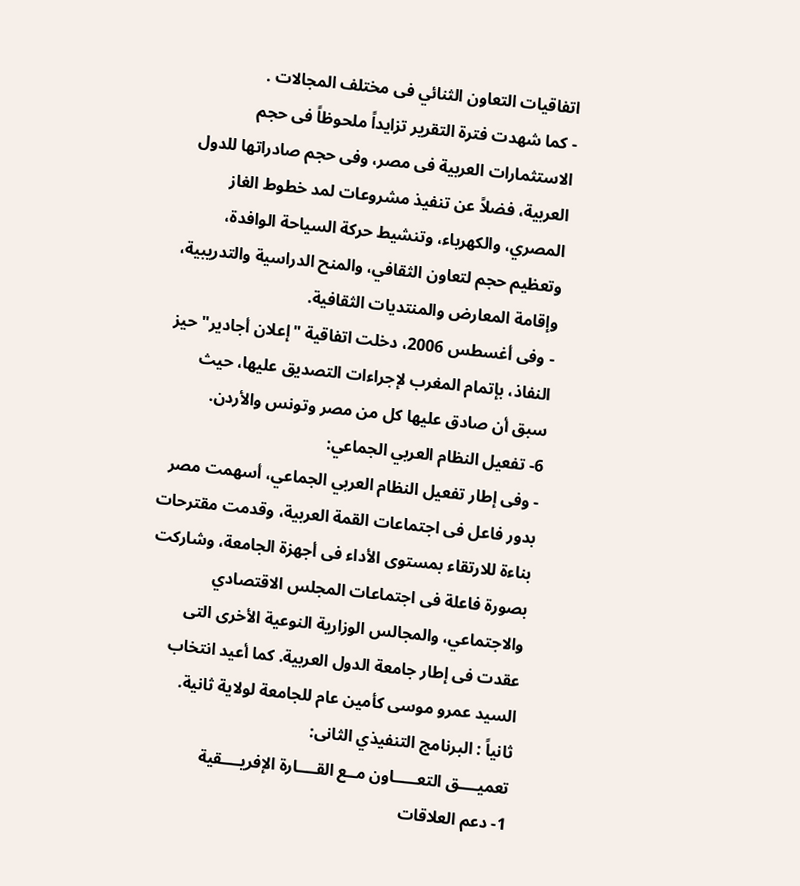اتفاقيات التعاون الثنائي فى مختلف المجالات .
- كما شهدت فترة التقرير تزايداً ملحوظاً فى حجم الاستثمارات العربية فى مصر، وفى حجم صادراتها للدول العربية، فضلاً عن تنفيذ مشروعات لمد خطوط الغاز المصري، والكهرباء، وتنشيط حركة السياحة الوافدة، وتعظيم حجم لتعاون الثقافي، والمنح الدراسية والتدريبية، وإقامة المعارض والمنتديات الثقافية.
- وفى أغسطس 2006، دخلت اتفاقية "إعلان أجادير" حيز النفاذ، بإتمام المغرب لإجراءات التصديق عليها، حيث سبق أن صادق عليها كل من مصر وتونس والأردن.
6- تفعيل النظام العربي الجماعي:
- وفى إطار تفعيل النظام العربي الجماعي، أسهمت مصر بدور فاعل فى اجتماعات القمة العربية، وقدمت مقترحات بناءة للارتقاء بمستوى الأداء فى أجهزة الجامعة، وشاركت بصورة فاعلة فى اجتماعات المجلس الاقتصادي والاجتماعي، والمجالس الوزارية النوعية الأخرى التى عقدت فى إطار جامعة الدول العربية. كما أعيد انتخاب السيد عمرو موسى كأمين عام للجامعة لولاية ثانية.
ثانياً : البرنامج التنفيذي الثانى:
تعميــــق التعـــــاون مــع القــــارة الإفريــــقية
1- دعم العلاقات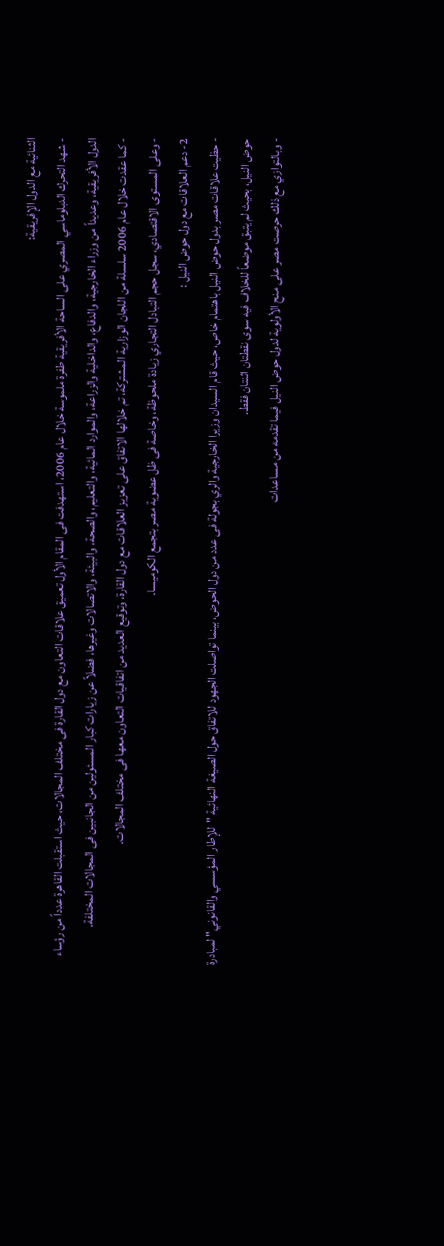الثنائية مع الدول الإفريقية:
- شهد التحرك الدبلوماسي المصري على الساحة الأفريقية طفرة ملموسة خلال عام 2006، استهدفت فى المقام الأول تعميق علاقات التعاون مع دول القارة فى مختلف المجالات، حيث استقبلت القاهرة عدداً من رؤساء الدول الأفريقية، وعديداً من وزراء الخارجية، والدفاع، والداخلية والزراعة، والموارد المائية، والتعليم، والصحة، والبيئة، والاتصالات وغيرها، فضلاً عن زيارات كبار المسئولين من الجانبين فى المجالات المختلفة.
- كما عقدت خلال عام 2006 سلسلة من اللجان الوزارية المشتركة، تم خلالها الاتفاق على تعزيز العلاقات مع دول القارة، وتوقيع العديد من اتفاقيات التعاون معها فى مختلف المجالات.
- وعلى المستوى الاقتصادي، سجل حجم التبادل التجاري زيادة ملحوظة، وخاصة فى ظل عضوية مصر بتجمع الكوميسا.
2- دعم العلاقات مع دول حوض النيل :
- حظيت علاقات مصر بدول حوض النيل باهتمام خاص، حيث قام السيدان وزيرا الخارجية والري بجولة فى عدد من دول الحوض، بينما تواصلت الجهود للاتفاق حول الصيغة النهائية "للإطار المؤسسي والقانوني" لمبادرة حوض النيل، بحيث لم يتبق موضعاً للخلاف فيه سوى نقطتان اثنتان فقط.
- وبالتوازي مع ذلك حرصت مصر على منح الأولوية لدول حوض النيل فيما تقدمه من مساعدات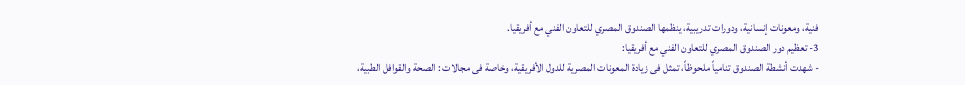فنية، ومعونات إنسانية، ودورات تدريبية، ينظمها الصندوق المصري للتعاون الفني مع أفريقيا.
3- تعظيم دور الصندوق المصري للتعاون الفني مع أفريقيا:
- شهدت أنشطة الصندوق تنامياً ملحوظاً، تمثل فى زيادة المعونات المصرية للدول الأفريقية، وخاصة فى مجالات : الصحة والقوافل الطبية،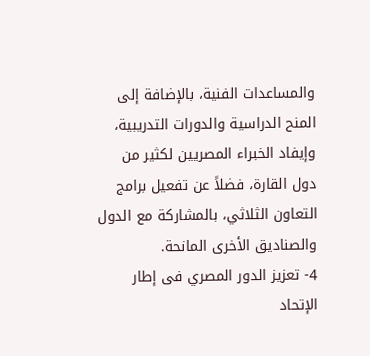والمساعدات الفنية، بالإضافة إلى المنح الدراسية والدورات التدريبية، وإيفاد الخبراء المصريين لكثير من دول القارة، فضلاً عن تفعيل برامج التعاون الثلاثي، بالمشاركة مع الدول والصناديق الأخرى المانحة.
4- تعزيز الدور المصري فى إطار الإتحاد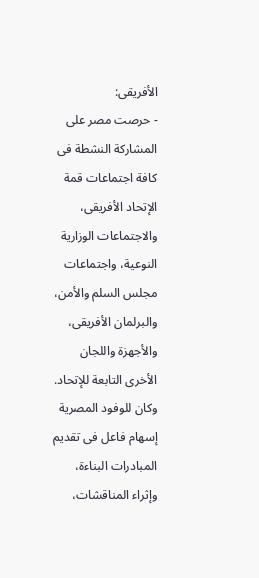الأفريقى:
- حرصت مصر على المشاركة النشطة فى كافة اجتماعات قمة الإتحاد الأفريقى، والاجتماعات الوزارية النوعية، واجتماعات مجلس السلم والأمن، والبرلمان الأفريقى، والأجهزة واللجان الأخرى التابعة للإتحاد. وكان للوفود المصرية إسهام فاعل فى تقديم المبادرات البناءة، وإثراء المناقشات،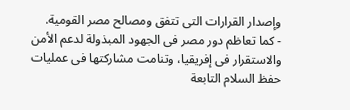وإصدار القرارات التى تتفق ومصالح مصر القومية.
- كما تعاظم دور مصر فى الجهود المبذولة لدعم الأمن والاستقرار فى إفريقيا، وتنامت مشاركتها فى عمليات حفظ السلام التابعة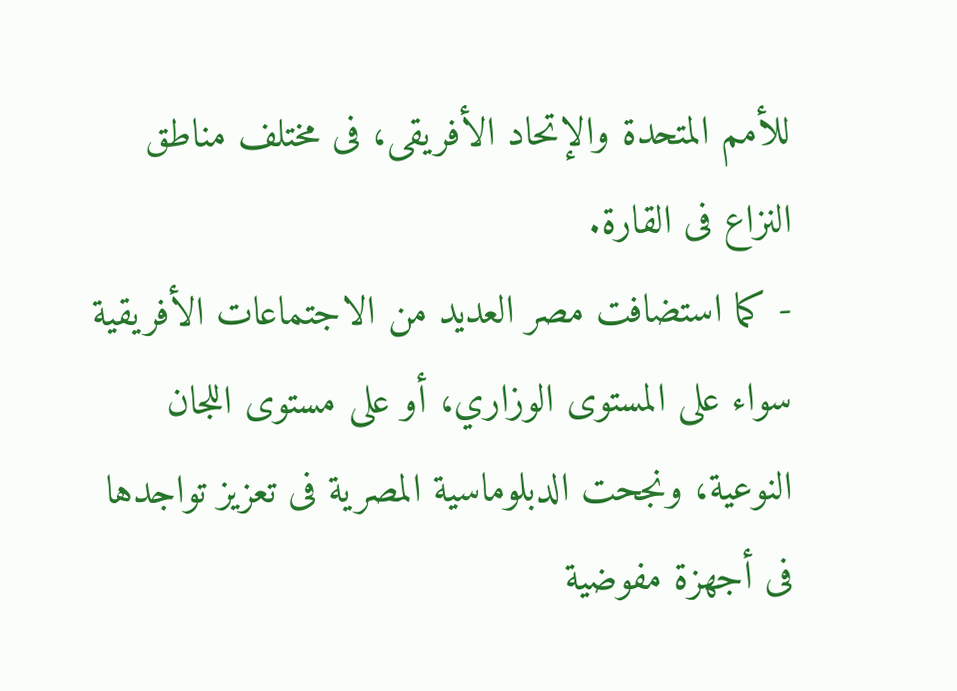للأمم المتحدة والإتحاد الأفريقى، فى مختلف مناطق النزاع فى القارة.
- كما استضافت مصر العديد من الاجتماعات الأفريقية سواء على المستوى الوزاري، أو على مستوى اللجان النوعية، ونجحت الدبلوماسية المصرية فى تعزيز تواجدها فى أجهزة مفوضية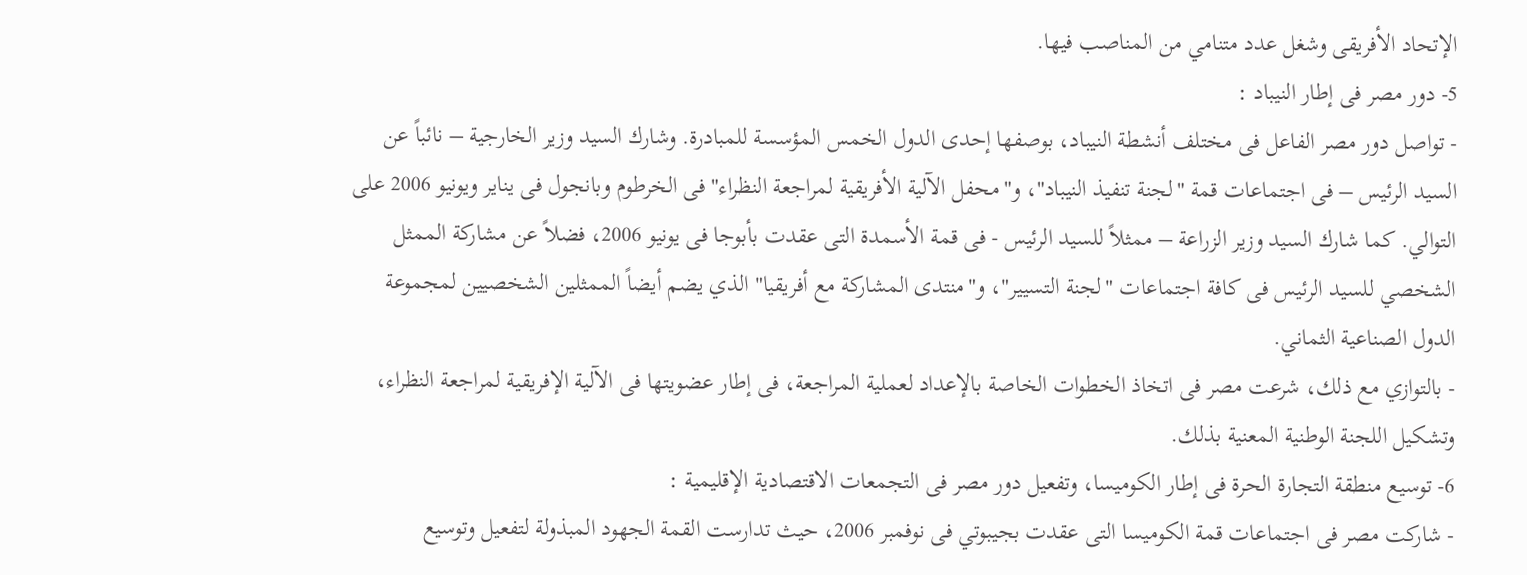الإتحاد الأفريقى وشغل عدد متنامي من المناصب فيها.
5- دور مصر فى إطار النيباد :
- تواصل دور مصر الفاعل فى مختلف أنشطة النيباد، بوصفها إحدى الدول الخمس المؤسسة للمبادرة. وشارك السيد وزير الخارجية – نائباً عن السيد الرئيس – فى اجتماعات قمة "لجنة تنفيذ النيباد"، و"محفل الآلية الأفريقية لمراجعة النظراء" فى الخرطوم وبانجول فى يناير ويونيو 2006 على التوالي. كما شارك السيد وزير الزراعة – ممثلاً للسيد الرئيس - فى قمة الأسمدة التى عقدت بأبوجا فى يونيو 2006، فضلاً عن مشاركة الممثل الشخصي للسيد الرئيس فى كافة اجتماعات "لجنة التسيير"، و"منتدى المشاركة مع أفريقيا" الذي يضم أيضاً الممثلين الشخصيين لمجموعة الدول الصناعية الثماني.
- بالتوازي مع ذلك، شرعت مصر فى اتخاذ الخطوات الخاصة بالإعداد لعملية المراجعة، فى إطار عضويتها فى الآلية الإفريقية لمراجعة النظراء، وتشكيل اللجنة الوطنية المعنية بذلك.
6- توسيع منطقة التجارة الحرة فى إطار الكوميسا، وتفعيل دور مصر فى التجمعات الاقتصادية الإقليمية :
- شاركت مصر فى اجتماعات قمة الكوميسا التى عقدت بجيبوتي فى نوفمبر 2006، حيث تدارست القمة الجهود المبذولة لتفعيل وتوسيع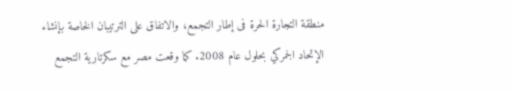منطقة التجارة الحرة فى إطار التجمع، والاتفاق على الترتيبان الخاصة بإنشاء الإتحاد الجمركي بحلول عام 2008. كما وقعت مصر مع سكرتارية التجمع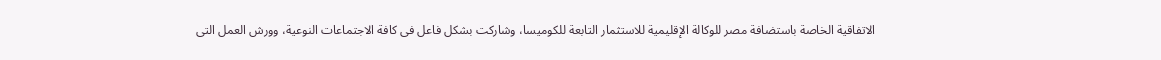الاتفاقية الخاصة باستضافة مصر للوكالة الإقليمية للاستثمار التابعة للكوميسا، وشاركت بشكل فاعل فى كافة الاجتماعات النوعية، وورش العمل التى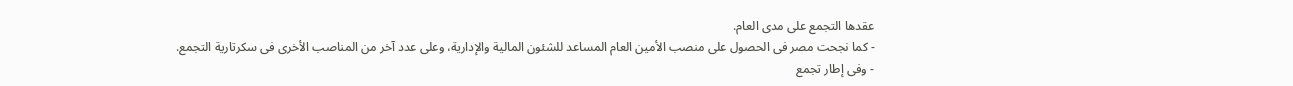عقدها التجمع على مدى العام.
- كما نجحت مصر فى الحصول على منصب الأمين العام المساعد للشئون المالية والإدارية، وعلى عدد آخر من المناصب الأخرى فى سكرتارية التجمع.
- وفى إطار تجمع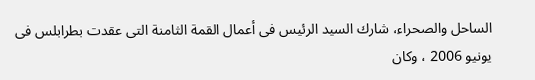الساحل والصحراء، شارك السيد الرئيس فى أعمال القمة الثامنة التى عقدت بطرابلس فى يونيو 2006 ، وكان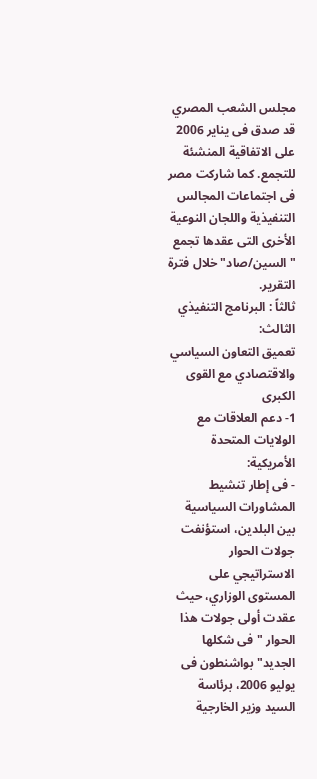مجلس الشعب المصري قد صدق فى يناير 2006 على الاتفاقية المنشئة للتجمع. كما شاركت مصر فى اجتماعات المجالس التنفيذية واللجان النوعية الأخرى التى عقدها تجمع "السين/صاد" خلال فترة التقرير.
ثالثاً : البرنامج التنفيذي الثالث:
تعميق التعاون السياسي والاقتصادي مع القوى الكبرى
1- دعم العلاقات مع الولايات المتحدة الأمريكية:
- فى إطار تنشيط المشاورات السياسية بين البلدين، استؤنفت جولات الحوار الاستراتيجي على المستوى الوزاري، حيث عقدت أولى جولات هذا الحوار "فى شكلها الجديد" بواشنطون فى يوليو 2006، برئاسة السيد وزير الخارجية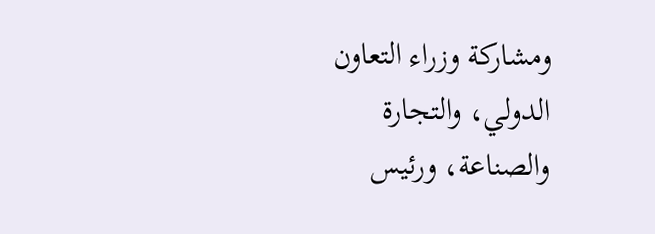ومشاركة وزراء التعاون الدولي، والتجارة والصناعة، ورئيس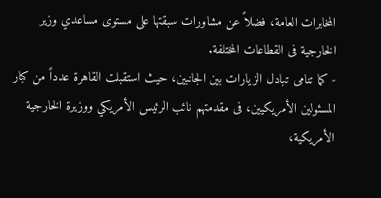المخابرات العامة، فضلاً عن مشاورات سبقتها على مستوى مساعدي وزير الخارجية فى القطاعات المختلفة.
- كما تنامى تبادل الزيارات بين الجانبين، حيث استقبلت القاهرة عدداً من كبار المسئولين الأمريكيين، فى مقدمتهم نائب الرئيس الأمريكي ووزيرة الخارجية الأمريكية،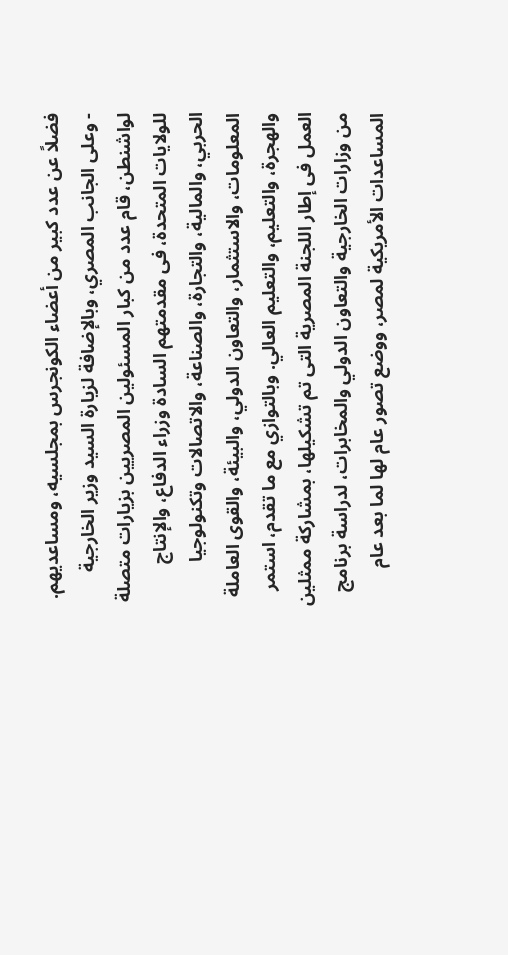فضلاً عن عدد كبير من أعضاء الكونجرس بمجلسيه، ومساعديهم.
- وعلى الجانب المصري، وبالإضافة لزيارة السيد وزير الخارجية لواشنطن، قام عدد من كبار المسئولين المصريين بزيارات متصلة للولايات المتحدة، فى مقدمتهم السادة وزراء الدفاع، والإنتاج الحربي، والمالية، والتجارة، والصناعة، والاتصالات وتكنولوجيا المعلومات، والاستثمار، والتعاون الدولي، والبيئة، والقوى العاملة والهجرة، والتعليم، والتعليم العالي. وبالتوازي مع ما تقدم، استمر العمل فى إطار اللجنة المصرية التى تم تشكيلها، بمشاركة ممثلين من وزارات الخارجية والتعاون الدولي والمخابرات، لدراسة برنامج المساعدات الأمريكية لمصر، ووضع تصور عام لها لما بعد عام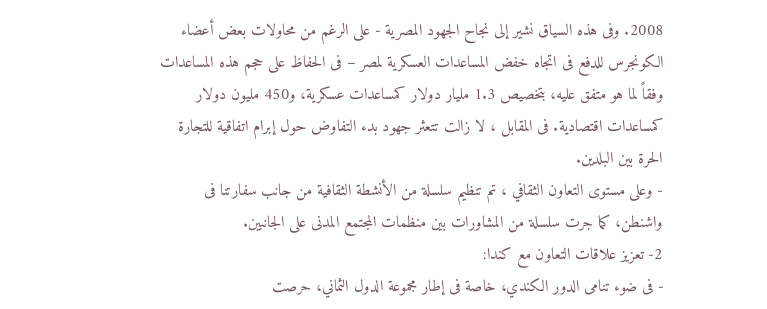2008. وفى هذه السياق نشير إلى نجاح الجهود المصرية - على الرغم من محاولات بعض أعضاء الكونجرس للدفع فى اتجاه خفض المساعدات العسكرية لمصر – فى الحفاظ على حجم هذه المساعدات وفقاً لما هو متفق عليه، بتخصيص 1.3 مليار دولار كمساعدات عسكرية، و450 مليون دولار كمساعدات اقتصادية. فى المقابل ، لا زالت تتعثر جهود بدء التفاوض حول إبرام اتفاقية للتجارة الحرة بين البلدين.
- وعلى مستوى التعاون الثقافي ، تم تنظيم سلسلة من الأنشطة الثقافية من جانب سفارتنا فى واشنطن، كما جرت سلسلة من المشاورات بين منظمات المجتمع المدنى على الجانبين.
2- تعزيز علاقات التعاون مع كندا:
- فى ضوء تنامى الدور الكندي، خاصة فى إطار مجموعة الدول الثماني، حرصت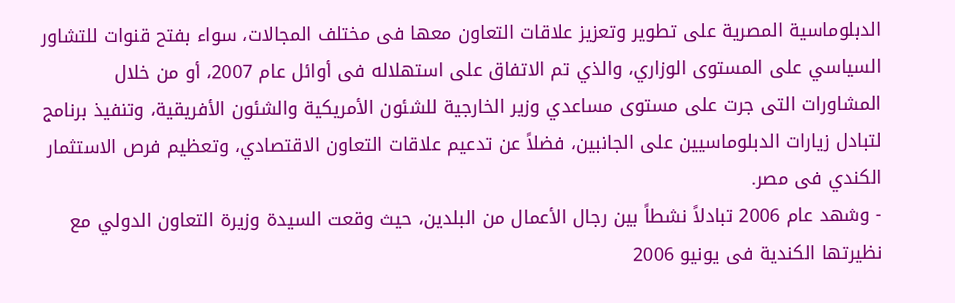الدبلوماسية المصرية على تطوير وتعزيز علاقات التعاون معها فى مختلف المجالات، سواء بفتح قنوات للتشاور السياسي على المستوى الوزاري، والذي تم الاتفاق على استهلاله فى أوائل عام 2007، أو من خلال المشاورات التى جرت على مستوى مساعدي وزير الخارجية للشئون الأمريكية والشئون الأفريقية، وتنفيذ برنامج لتبادل زيارات الدبلوماسيين على الجانبين، فضلاً عن تدعيم علاقات التعاون الاقتصادي، وتعظيم فرص الاستثمار الكندي فى مصر.
- وشهد عام 2006 تبادلاً نشطاً بين رجال الأعمال من البلدين، حيث وقعت السيدة وزيرة التعاون الدولي مع نظيرتها الكندية فى يونيو 2006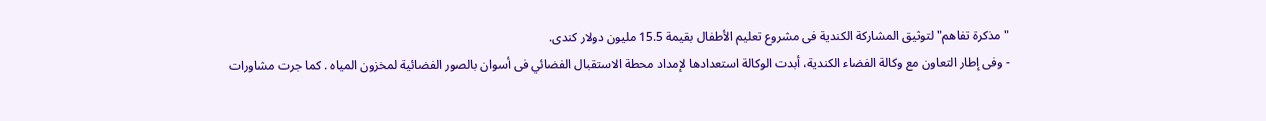"مذكرة تفاهم" لتوثيق المشاركة الكندية فى مشروع تعليم الأطفال بقيمة 15.5 مليون دولار كندى.
- وفى إطار التعاون مع وكالة الفضاء الكندية، أبدت الوكالة استعدادها لإمداد محطة الاستقبال الفضائي فى أسوان بالصور الفضائية لمخزون المياه . كما جرت مشاورات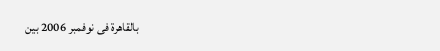بالقاهرة فى نوفمبر 2006 بين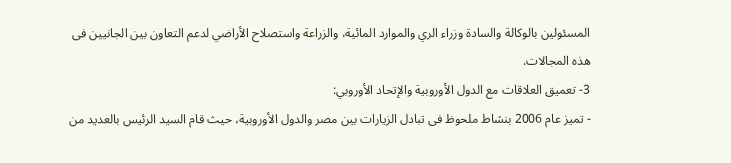المسئولين بالوكالة والسادة وزراء الري والموارد المائية، والزراعة واستصلاح الأراضي لدعم التعاون بين الجانيين فى هذه المجالات.
3- تعميق العلاقات مع الدول الأوروبية والإتحاد الأوروبي:
- تميز عام 2006 بنشاط ملحوظ فى تبادل الزيارات بين مصر والدول الأوروبية، حيث قام السيد الرئيس بالعديد من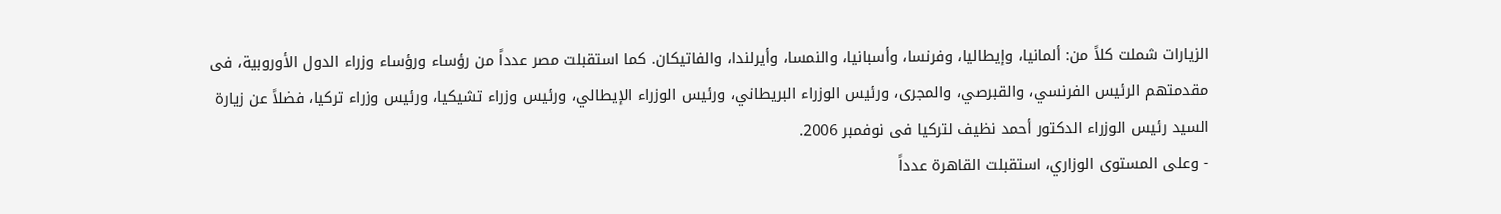الزيارات شملت كلاً من: ألمانيا، وإيطاليا، وفرنسا، وأسبانيا، والنمسا، وأيرلندا، والفاتيكان. كما استقبلت مصر عدداً من رؤساء ورؤساء وزراء الدول الأوروبية، فى مقدمتهم الرئيس الفرنسي، والقبرصي، والمجرى، ورئيس الوزراء البريطاني، ورئيس الوزراء الإيطالي، ورئيس وزراء تشيكيا، ورئيس وزراء تركيا، فضلاً عن زيارة السيد رئيس الوزراء الدكتور أحمد نظيف لتركيا فى نوفمبر 2006.
- وعلى المستوى الوزاري، استقبلت القاهرة عدداً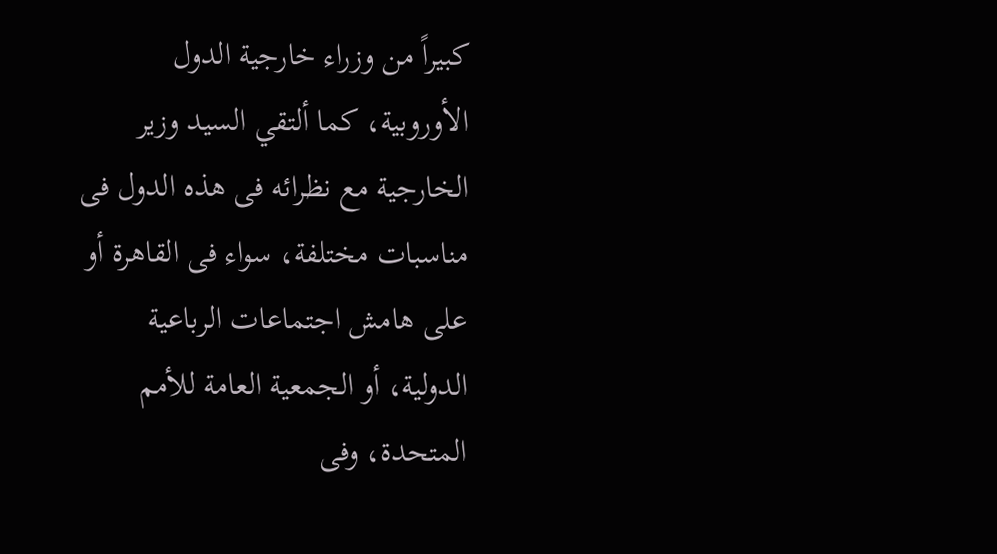كبيراً من وزراء خارجية الدول الأوروبية، كما ألتقي السيد وزير الخارجية مع نظرائه فى هذه الدول فى مناسبات مختلفة، سواء فى القاهرة أو على هامش اجتماعات الرباعية الدولية، أو الجمعية العامة للأمم المتحدة، وفى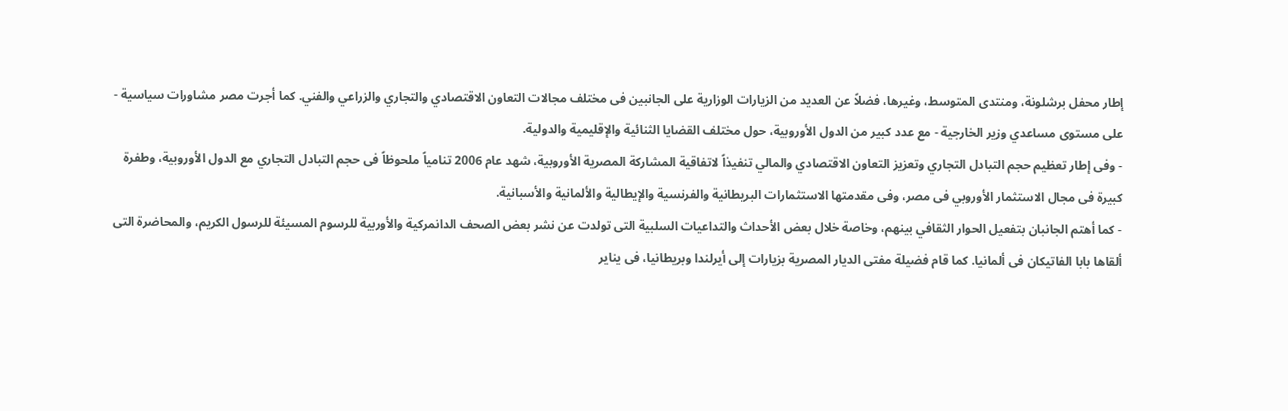إطار محفل برشلونة، ومنتدى المتوسط، وغيرها، فضلاً عن العديد من الزيارات الوزارية على الجانبين فى مختلف مجالات التعاون الاقتصادي والتجاري والزراعي والفني. كما أجرت مصر مشاورات سياسية - على مستوى مساعدي وزير الخارجية - مع عدد كبير من الدول الأوروبية، حول مختلف القضايا الثنائية والإقليمية والدولية.
- وفى إطار تعظيم حجم التبادل التجاري وتعزيز التعاون الاقتصادي والمالي تنفيذاً لاتفاقية المشاركة المصرية الأوروبية، شهد عام 2006 تنامياً ملحوظاً فى حجم التبادل التجاري مع الدول الأوروبية، وطفرة كبيرة فى مجال الاستثمار الأوروبي فى مصر، وفى مقدمتها الاستثمارات البريطانية والفرنسية والإيطالية والألمانية والأسبانية.
- كما أهتم الجانبان بتفعيل الحوار الثقافي بينهم، وخاصة خلال بعض الأحداث والتداعيات السلبية التى تولدت عن نشر بعض الصحف الدانمركية والأوربية للرسوم المسيئة للرسول الكريم، والمحاضرة التى ألقاها بابا الفاتيكان فى ألمانيا. كما قام فضيلة مفتى الديار المصرية بزيارات إلى أيرلندا وبريطانيا، فى يناير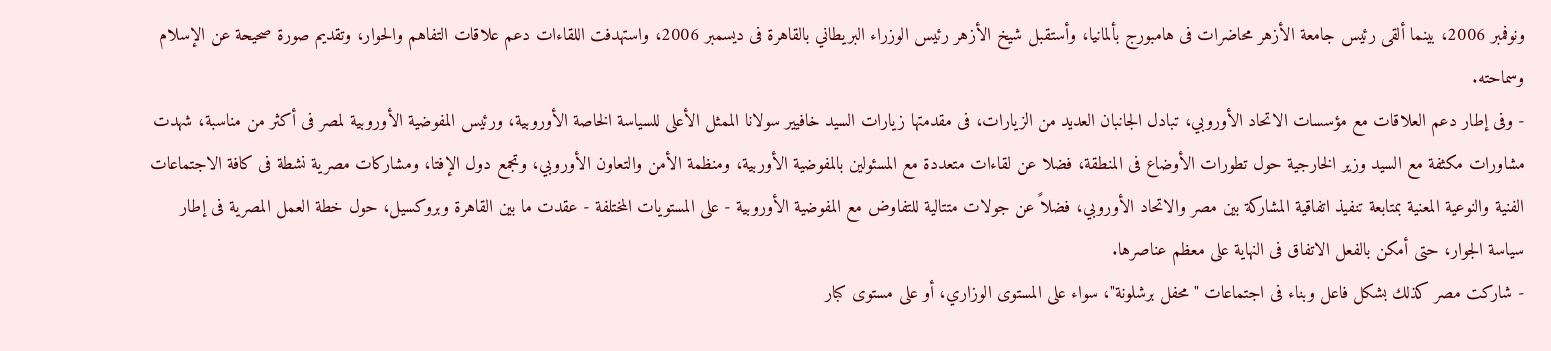ونوفمبر 2006، بينما ألقى رئيس جامعة الأزهر محاضرات فى هامبورج بألمانيا، وأستقبل شيخ الأزهر رئيس الوزراء البريطاني بالقاهرة فى ديسمبر 2006، واستهدفت اللقاءات دعم علاقات التفاهم والحوار، وتقديم صورة صحيحة عن الإسلام وسماحته.
- وفى إطار دعم العلاقات مع مؤسسات الاتحاد الأوروبي، تبادل الجانبان العديد من الزيارات، فى مقدمتها زيارات السيد خافيير سولانا الممثل الأعلى للسياسة الخاصة الأوروبية، ورئيس المفوضية الأوروبية لمصر فى أكثر من مناسبة، شهدت مشاورات مكثفة مع السيد وزير الخارجية حول تطورات الأوضاع فى المنطقة، فضلا عن لقاءات متعددة مع المسئولين بالمفوضية الأوربية، ومنظمة الأمن والتعاون الأوروبي، وتجمع دول الإفتا، ومشاركات مصرية نشطة فى كافة الاجتماعات الفنية والنوعية المعنية بمتابعة تنفيذ اتفاقية المشاركة بين مصر والاتحاد الأوروبي، فضلاً عن جولات متتالية للتفاوض مع المفوضية الأوروبية - على المستويات المختلفة - عقدت ما بين القاهرة وبروكسيل، حول خطة العمل المصرية فى إطار سياسة الجوار، حتى أمكن بالفعل الاتفاق فى النهاية على معظم عناصرها.
- شاركت مصر كذلك بشكل فاعل وبناء فى اجتماعات "محفل برشلونة"، سواء على المستوى الوزاري، أو على مستوى كبار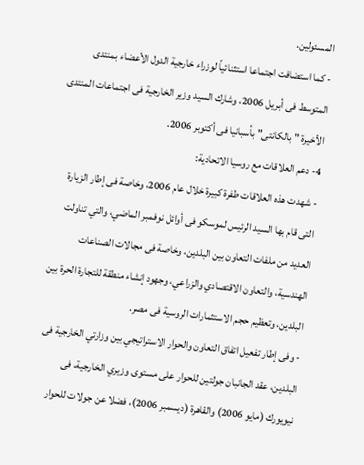المسئولين.
- كما استضافت اجتماعا استثنائياً لوزراء خارجية الدول الأعضاء بمنتدى المتوسط فى أبريل 2006، وشارك السيد وزير الخارجية فى اجتماعات المنتدى الأخيرة "بالكانتى" بأسبانيا فى أكتوبر 2006.
4- دعم العلاقات مع روسيا الاتحادية:
- شهدت هذه العلاقات طفرة كبيرة خلال عام 2006، وخاصة فى إطار الزيارة التى قام بها السيد الرئيس لموسكو فى أوائل نوفمبر الماضي، والتي تناولت العديد من ملفات التعاون بين البلدين، وخاصة فى مجالات الصناعات الهندسية، والتعاون الاقتصادي والزراعي، وجهود إنشاء منطقة للتجارة الحرة بين البلدين، وتعظيم حجم الاستثمارات الروسية فى مصر.
- وفى إطار تفعيل اتفاق التعاون والحوار الاستراتيجي بين وزارتي الخارجية فى البلدين، عقد الجانبان جولتين للحوار على مستوى وزيري الخارجية، فى نيويورك (مايو 2006) والقاهرة (ديسمبر 2006)، فضلا عن جولات للحوار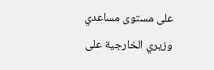على مستوى مساعدي وزيري الخارجية على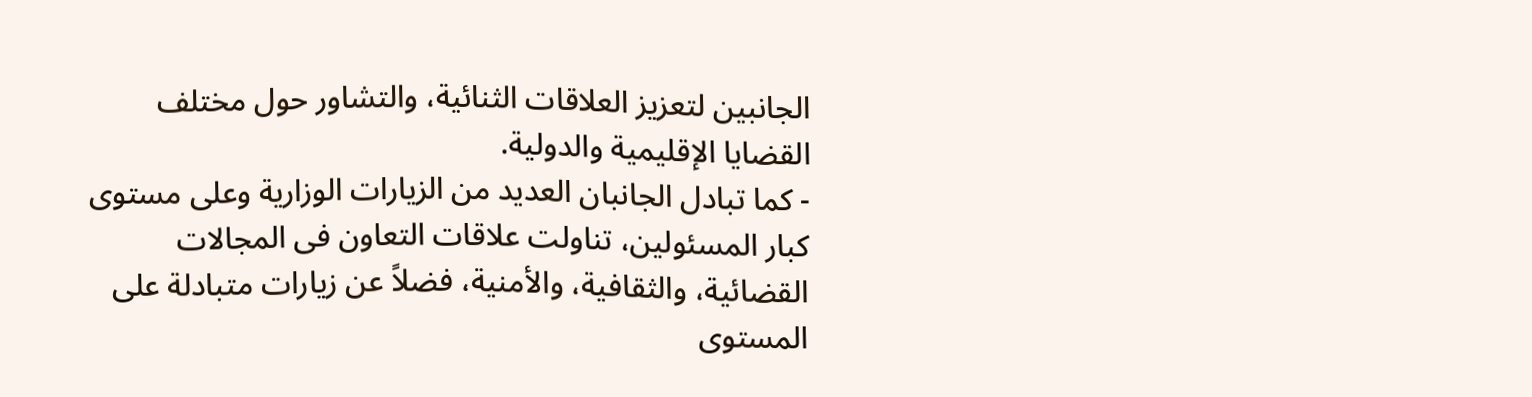الجانبين لتعزيز العلاقات الثنائية، والتشاور حول مختلف القضايا الإقليمية والدولية.
- كما تبادل الجانبان العديد من الزيارات الوزارية وعلى مستوى كبار المسئولين، تناولت علاقات التعاون فى المجالات القضائية، والثقافية، والأمنية، فضلاً عن زيارات متبادلة على المستوى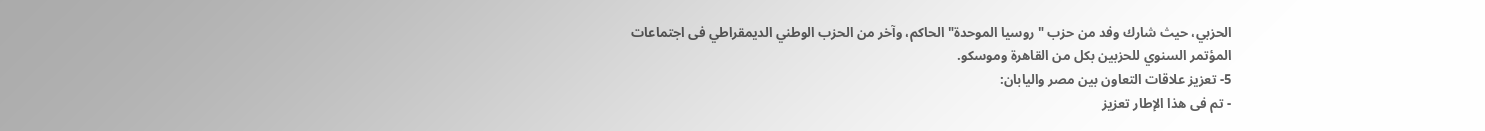الحزبي، حيث شارك وفد من حزب "روسيا الموحدة" الحاكم، وآخر من الحزب الوطني الديمقراطي فى اجتماعات المؤتمر السنوي للحزبين بكل من القاهرة وموسكو.
5- تعزيز علاقات التعاون بين مصر واليابان:
- تم فى هذا الإطار تعزيز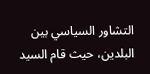التشاور السياسي بين البلدين، حيث قام السيد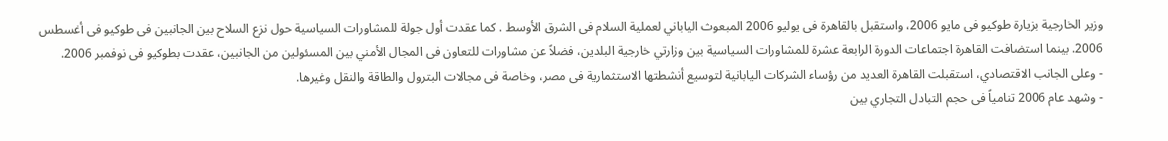وزير الخارجية بزيارة طوكيو فى مايو 2006، واستقبل بالقاهرة فى يوليو 2006 المبعوث الياباني لعملية السلام فى الشرق الأوسط . كما عقدت أول جولة للمشاورات السياسية حول نزع السلاح بين الجانبين فى طوكيو فى أغسطس 2006. بينما استضافت القاهرة اجتماعات الدورة الرابعة عشرة للمشاورات السياسية بين وزارتي خارجية البلدين، فضلاً عن مشاورات للتعاون فى المجال الأمني بين المسئولين من الجانبين، عقدت بطوكيو فى نوفمبر 2006.
- وعلى الجانب الاقتصادي، استقبلت القاهرة العديد من رؤساء الشركات اليابانية لتوسيع أنشطتها الاستثمارية فى مصر، وخاصة فى مجالات البترول والطاقة والنقل وغيرها.
- وشهد عام 2006 تنامياً فى حجم التبادل التجاري بين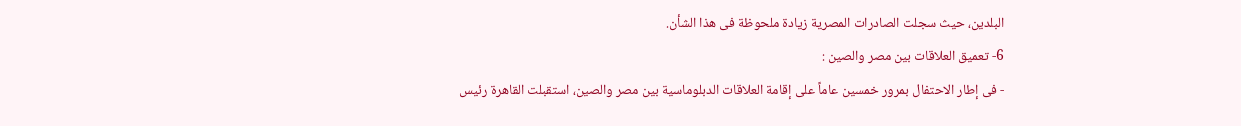البلدين، حيث سجلت الصادرات المصرية زيادة ملحوظة فى هذا الشأن.
6- تعميق العلاقات بين مصر والصين :
- فى إطار الاحتفال بمرور خمسين عاماً على إقامة العلاقات الدبلوماسية بين مصر والصين، استقبلت القاهرة رئيس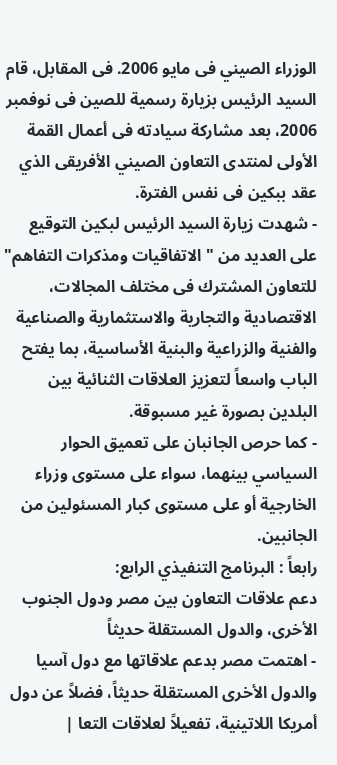الوزراء الصيني فى مايو 2006. فى المقابل، قام السيد الرئيس بزيارة رسمية للصين فى نوفمبر 2006، بعد مشاركة سيادته فى أعمال القمة الأولى لمنتدى التعاون الصيني الأفريقى الذي عقد ببكين فى نفس الفترة.
- شهدت زيارة السيد الرئيس لبكين التوقيع على العديد من "الاتفاقيات ومذكرات التفاهم" للتعاون المشترك فى مختلف المجالات، الاقتصادية والتجارية والاستثمارية والصناعية والفنية والزراعية والبنية الأساسية، بما يفتح الباب واسعاً لتعزيز العلاقات الثنائية بين البلدين بصورة غير مسبوقة.
- كما حرص الجانبان على تعميق الحوار السياسي بينهما، سواء على مستوى وزراء الخارجية أو على مستوى كبار المسئولين من الجانبين.
رابعاً : البرنامج التنفيذي الرابع:
دعم علاقات التعاون بين مصر ودول الجنوب الأخرى، والدول المستقلة حديثاً
- اهتمت مصر بدعم علاقاتها مع دول آسيا والدول الأخرى المستقلة حديثاً، فضلاً عن دول أمريكا اللاتينية، تفعيلاً لعلاقات التعا |